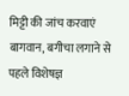मिट्टी की जांच करवाएं बागवान, बगीचा लगाने से पहले विशेषज्ञ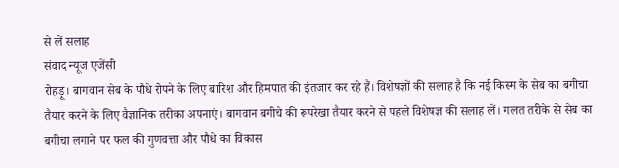से लें सलाह
संवाद न्यूज एजेंसी
रोहड़ू। बागवान सेब के पौधे रोपने के लिए बारिश और हिमपात की इंतजार कर रहे हैं। विशेषज्ञों की सलाह है कि नई किस्म के सेब का बगीचा तैयार करने के लिए वैज्ञानिक तरीका अपनाएं। बागवान बगीचे की रूपरेखा तैयार करने से पहले विशेषज्ञ की सलाह लें। गलत तरीके से सेब का बगीचा लगाने पर फल की गुणवत्ता और पौधे का विकास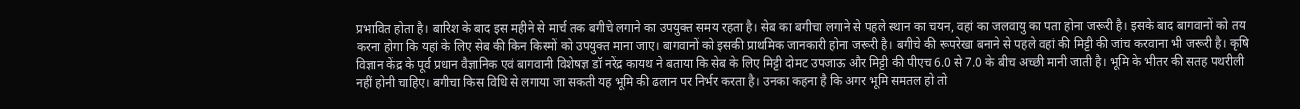प्रभावित होता है। बारिश के बाद इस महीने से मार्च तक बगीचे लगाने का उपयुक्त समय रहता है। सेब का बगीचा लगाने से पहले स्थान का चयन, वहां का जलवायु का पता होना जरूरी है। इसके बाद बागवानों को तय करना होगा कि यहां के लिए सेब की किन किस्मों को उपयुक्त माना जाए। बागवानों को इसकी प्राथमिक जानकारी होना जरूरी है। बगीचे की रूपरेखा बनाने से पहले वहां की मिट्टी की जांच करवाना भी जरूरी है। कृषि विज्ञान केंद्र के पूर्व प्रधान वैज्ञानिक एवं बागवानी विशेषज्ञ डॉ नरेंद्र कायथ ने बताया कि सेब के लिए मिट्टी दोमट उपजाऊ और मिट्टी की पीएच 6.0 से 7.0 के बीच अच्छी मानी जाती है। भूमि के भीतर की सतह पथरीली नहीं होनी चाहिए। बगीचा किस विधि से लगाया जा सकती यह भूमि की ढलान पर निर्भर करता है। उनका कहना है कि अगर भूमि समतल हो तो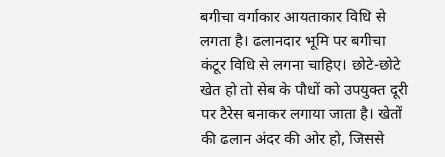बगीचा वर्गाकार आयताकार विधि से लगता है। ढलानदार भूमि पर बगीचा कंटूर विधि से लगना चाहिए। छोटे-छोटे खेत हो तो सेब के पौधों को उपयुक्त दूरी पर टैरेस बनाकर लगाया जाता है। खेतों की ढलान अंदर की ओर हो, जिससे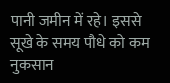पानी जमीन में रहे। इससे सूखे के समय पौधे को कम नुकसान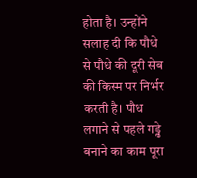होता है। उन्होंने सलाह दी कि पौधे से पौधे की दूरी सेब की किस्म पर निर्भर करती है। पौध लगाने से पहले गड्ढे बनाने का काम पूरा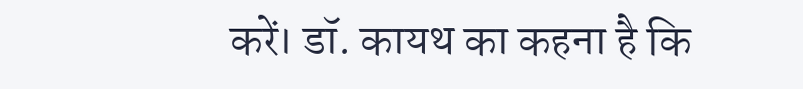करें। डॉ. कायथ का कहना है कि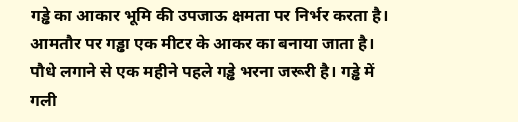गड्ढे का आकार भूमि की उपजाऊ क्षमता पर निर्भर करता है। आमतौर पर गड्ढा एक मीटर के आकर का बनाया जाता है। पौधे लगाने से एक महीने पहले गड्ढे भरना जरूरी है। गड्ढे में गली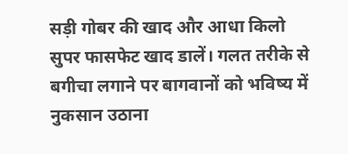सड़ी गोबर की खाद और आधा किलो सुपर फासफेट खाद डालें। गलत तरीके से बगीचा लगाने पर बागवानों को भविष्य में नुकसान उठाना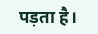पड़ता है।